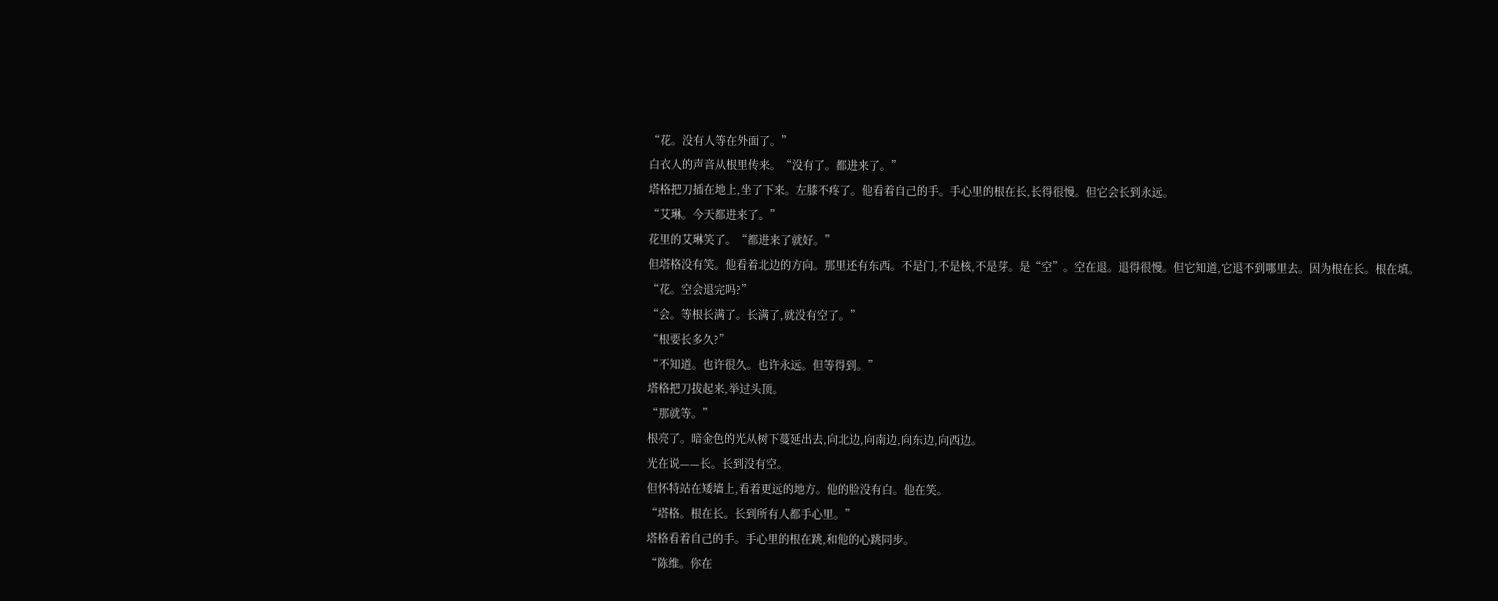“花。没有人等在外面了。”
白衣人的声音从根里传来。“没有了。都进来了。”
塔格把刀插在地上,坐了下来。左膝不疼了。他看着自己的手。手心里的根在长,长得很慢。但它会长到永远。
“艾琳。今天都进来了。”
花里的艾琳笑了。“都进来了就好。”
但塔格没有笑。他看着北边的方向。那里还有东西。不是门,不是核,不是芽。是“空”。空在退。退得很慢。但它知道,它退不到哪里去。因为根在长。根在填。
“花。空会退完吗?”
“会。等根长满了。长满了,就没有空了。”
“根要长多久?”
“不知道。也许很久。也许永远。但等得到。”
塔格把刀拔起来,举过头顶。
“那就等。”
根亮了。暗金色的光从树下蔓延出去,向北边,向南边,向东边,向西边。
光在说——长。长到没有空。
但怀特站在矮墙上,看着更远的地方。他的脸没有白。他在笑。
“塔格。根在长。长到所有人都手心里。”
塔格看着自己的手。手心里的根在跳,和他的心跳同步。
“陈维。你在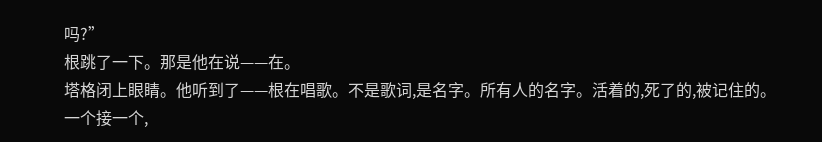吗?”
根跳了一下。那是他在说——在。
塔格闭上眼睛。他听到了——根在唱歌。不是歌词,是名字。所有人的名字。活着的,死了的,被记住的。
一个接一个,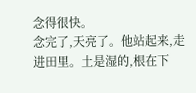念得很快。
念完了,天亮了。他站起来,走进田里。土是湿的,根在下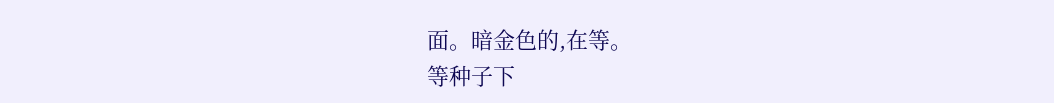面。暗金色的,在等。
等种子下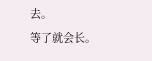去。
等了就会长。